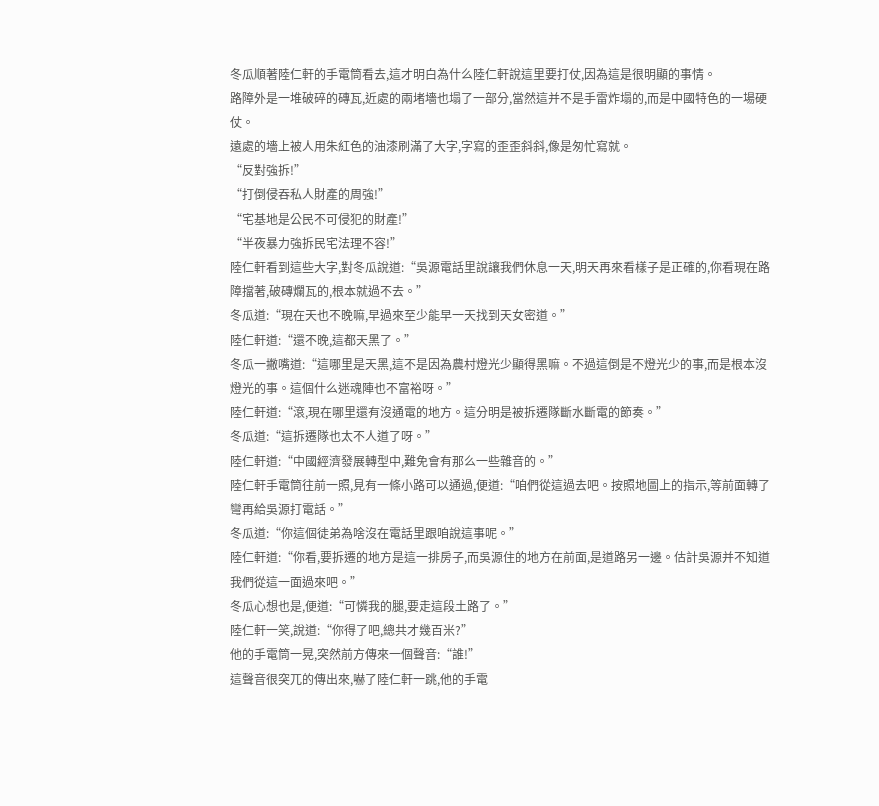冬瓜順著陸仁軒的手電筒看去,這才明白為什么陸仁軒說這里要打仗,因為這是很明顯的事情。
路障外是一堆破碎的磚瓦,近處的兩堵墻也塌了一部分,當然這并不是手雷炸塌的,而是中國特色的一場硬仗。
遠處的墻上被人用朱紅色的油漆刷滿了大字,字寫的歪歪斜斜,像是匆忙寫就。
“反對強拆!”
“打倒侵吞私人財產的周強!”
“宅基地是公民不可侵犯的財產!”
“半夜暴力強拆民宅法理不容!”
陸仁軒看到這些大字,對冬瓜說道:“吳源電話里說讓我們休息一天,明天再來看樣子是正確的,你看現在路障擋著,破磚爛瓦的,根本就過不去。”
冬瓜道:“現在天也不晚嘛,早過來至少能早一天找到天女密道。”
陸仁軒道:“還不晚,這都天黑了。”
冬瓜一撇嘴道:“這哪里是天黑,這不是因為農村燈光少顯得黑嘛。不過這倒是不燈光少的事,而是根本沒燈光的事。這個什么迷魂陣也不富裕呀。”
陸仁軒道:“滾,現在哪里還有沒通電的地方。這分明是被拆遷隊斷水斷電的節奏。”
冬瓜道:“這拆遷隊也太不人道了呀。”
陸仁軒道:“中國經濟發展轉型中,難免會有那么一些雜音的。”
陸仁軒手電筒往前一照,見有一條小路可以通過,便道:“咱們從這過去吧。按照地圖上的指示,等前面轉了彎再給吳源打電話。”
冬瓜道:“你這個徒弟為啥沒在電話里跟咱說這事呢。”
陸仁軒道:“你看,要拆遷的地方是這一排房子,而吳源住的地方在前面,是道路另一邊。估計吳源并不知道我們從這一面過來吧。”
冬瓜心想也是,便道:“可憐我的腿,要走這段土路了。”
陸仁軒一笑,說道:“你得了吧,總共才幾百米?”
他的手電筒一晃,突然前方傳來一個聲音:“誰!”
這聲音很突兀的傳出來,嚇了陸仁軒一跳,他的手電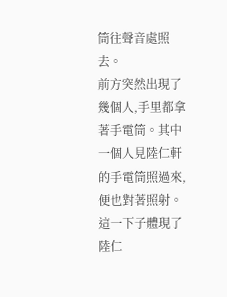筒往聲音處照去。
前方突然出現了幾個人,手里都拿著手電筒。其中一個人見陸仁軒的手電筒照過來,便也對著照射。這一下子體現了陸仁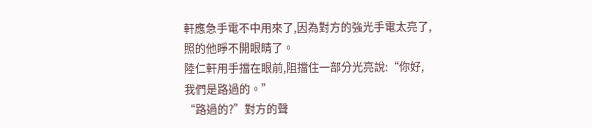軒應急手電不中用來了,因為對方的強光手電太亮了,照的他睜不開眼睛了。
陸仁軒用手擋在眼前,阻擋住一部分光亮說:“你好,我們是路過的。”
“路過的?”對方的聲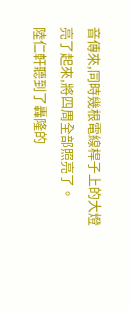音傳來,同時幾根電線桿子上的大燈亮了起來,將四周全部照亮了。
陸仁軒聽到了轟隆的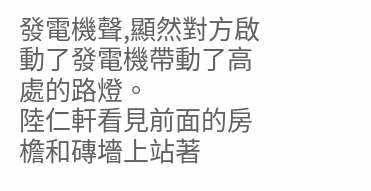發電機聲,顯然對方啟動了發電機帶動了高處的路燈。
陸仁軒看見前面的房檐和磚墻上站著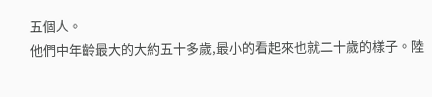五個人。
他們中年齡最大的大約五十多歲,最小的看起來也就二十歲的樣子。陸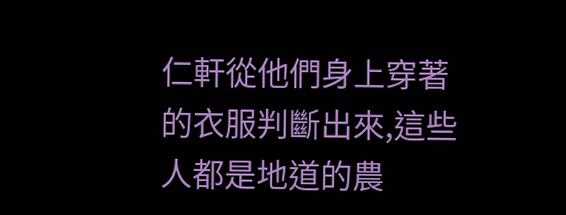仁軒從他們身上穿著的衣服判斷出來,這些人都是地道的農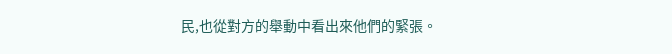民,也從對方的舉動中看出來他們的緊張。